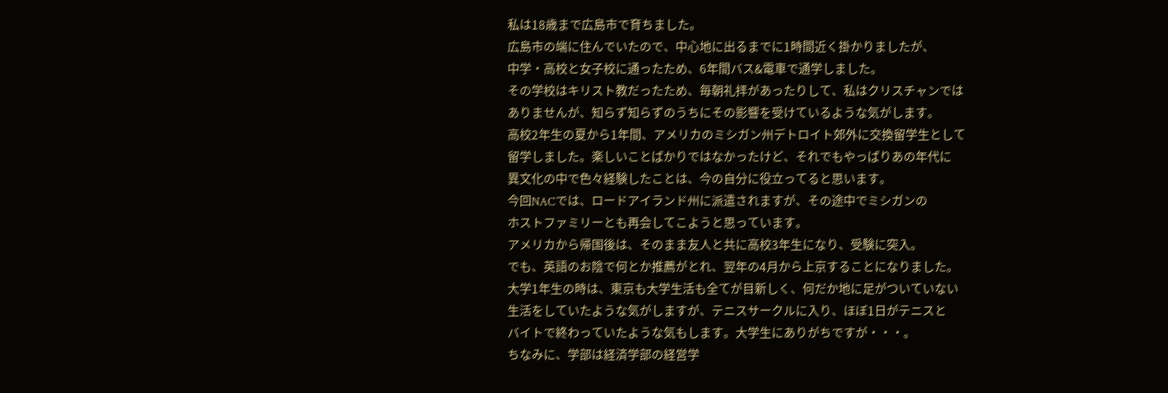私は18歳まで広島市で育ちました。
広島市の端に住んでいたので、中心地に出るまでに1時間近く掛かりましたが、
中学・高校と女子校に通ったため、6年間バス&電車で通学しました。
その学校はキリスト教だったため、毎朝礼拝があったりして、私はクリスチャンでは
ありませんが、知らず知らずのうちにその影響を受けているような気がします。
高校2年生の夏から1年間、アメリカのミシガン州デトロイト郊外に交換留学生として
留学しました。楽しいことばかりではなかったけど、それでもやっぱりあの年代に
異文化の中で色々経験したことは、今の自分に役立ってると思います。
今回NACでは、ロードアイランド州に派遣されますが、その途中でミシガンの
ホストファミリーとも再会してこようと思っています。
アメリカから帰国後は、そのまま友人と共に高校3年生になり、受験に突入。
でも、英語のお陰で何とか推薦がとれ、翌年の4月から上京することになりました。
大学1年生の時は、東京も大学生活も全てが目新しく、何だか地に足がついていない
生活をしていたような気がしますが、テニスサークルに入り、ほぼ1日がテニスと
バイトで終わっていたような気もします。大学生にありがちですが・・・。
ちなみに、学部は経済学部の経営学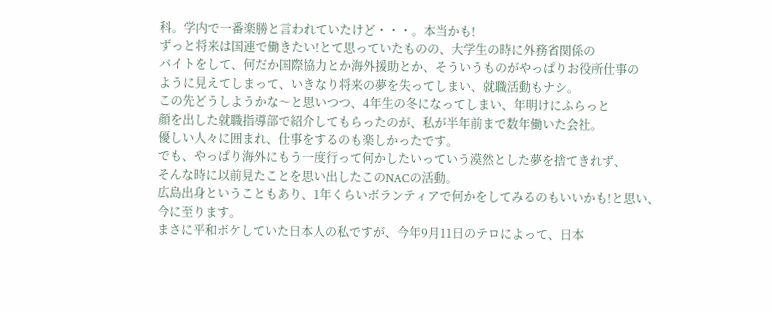科。学内で一番楽勝と言われていたけど・・・。本当かも!
ずっと将来は国連で働きたい!とて思っていたものの、大学生の時に外務省関係の
バイトをして、何だか国際協力とか海外援助とか、そういうものがやっぱりお役所仕事の
ように見えてしまって、いきなり将来の夢を失ってしまい、就職活動もナシ。
この先どうしようかな〜と思いつつ、4年生の冬になってしまい、年明けにふらっと
顔を出した就職指導部で紹介してもらったのが、私が半年前まで数年働いた会社。
優しい人々に囲まれ、仕事をするのも楽しかったです。
でも、やっぱり海外にもう一度行って何かしたいっていう漠然とした夢を捨てきれず、
そんな時に以前見たことを思い出したこのNACの活動。
広島出身ということもあり、1年くらいボランティアで何かをしてみるのもいいかも!と思い、
今に至ります。
まさに平和ボケしていた日本人の私ですが、今年9月11日のテロによって、日本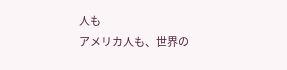人も
アメリカ人も、世界の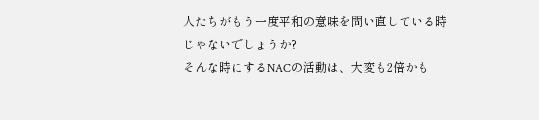人たちがもう一度平和の意味を問い直している時じゃないでしょうか?
そんな時にするNACの活動は、大変も2倍かも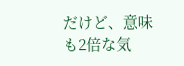だけど、意味も2倍な気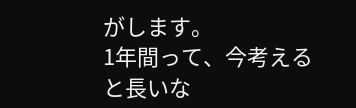がします。
1年間って、今考えると長いな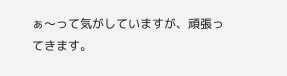ぁ〜って気がしていますが、頑張ってきます。